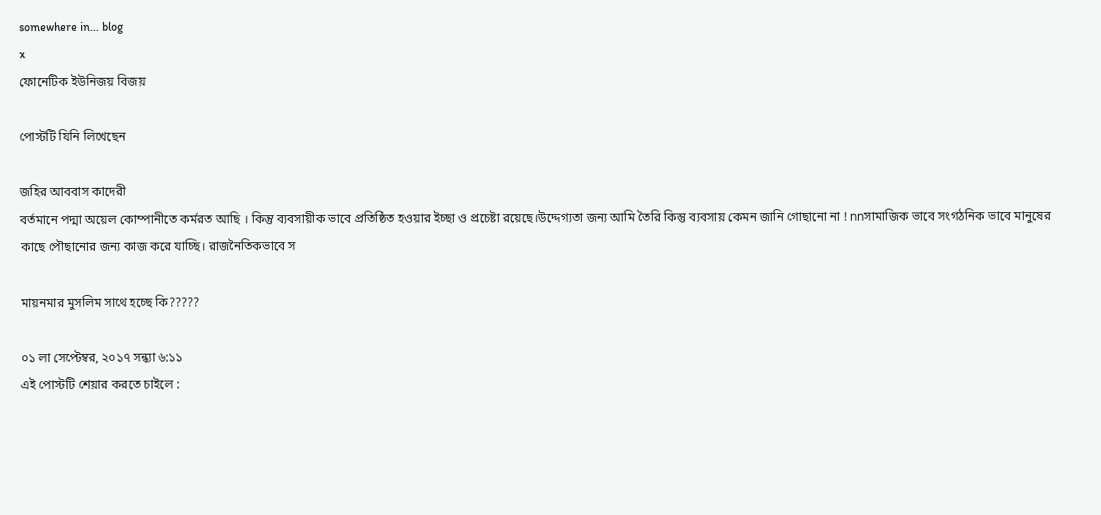somewhere in... blog
x
ফোনেটিক ইউনিজয় বিজয়

পোস্টটি যিনি লিখেছেন

জহির আববাস কাদেরী
বর্তমানে পদ্মা অয়েল কোম্পানীতে কর্মরত আছি । কিন্তু ব্যবসায়ীক ভাবে প্রতিষ্ঠিত হওয়ার ইচ্ছা ও প্রচেষ্টা রয়েছে।উদ্দেগ্যতা জন্য আমি তৈরি কিন্তু ব্যবসায় কেমন জানি গোছানো না ! nnসামাজিক ভাবে সংগঠনিক ভাবে মানুষের কাছে পৌছানোর জন্য কাজ করে যাচ্ছি। রাজনৈতিকভাবে স

মায়নমার মুসলিম সাথে হচ্ছে কি?????

০১ লা সেপ্টেম্বর, ২০১৭ সন্ধ্যা ৬:১১
এই পোস্টটি শেয়ার করতে চাইলে :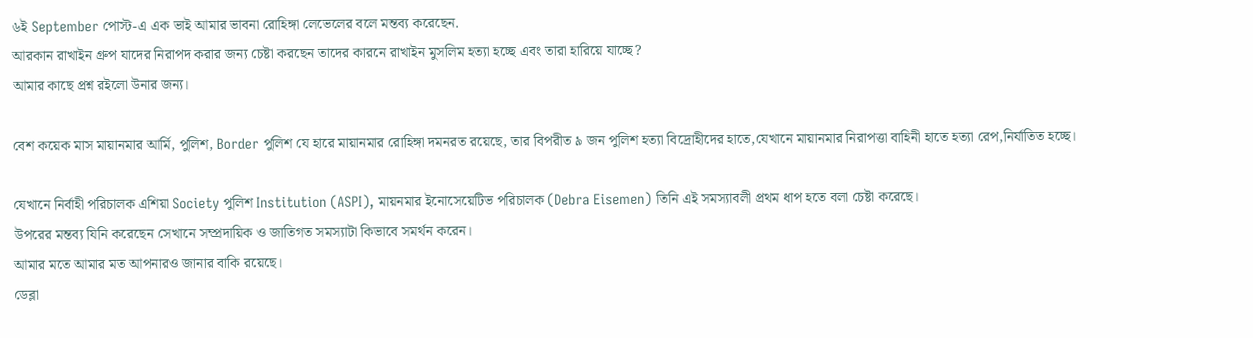৬ই September পোস্ট-এ এক ভাই আমার ভাবনা রোহিঙ্গা লেভেলের বলে মন্তব্য করেছেন.
আরকান রাখাইন গ্রুপ যাদের নিরাপদ করার জন্য চেষ্টা করছেন তাদের কারনে রাখাইন মুসলিম হত্যা হচ্ছে এবং তারা হারিয়ে যাচ্ছে?
আমার কাছে প্রশ্ন রইলো উনার জন্য।

বেশ কয়েক মাস মায়ানমার আর্মি, পুলিশ, Border পুলিশ যে হারে মায়ানমার রোহিঙ্গা দমনরত রয়েছে, তার বিপরীত ৯ জন পুলিশ হত্যা বিদ্রোহীদের হাতে,যেখানে মায়ানমার নিরাপত্তা বাহিনী হাতে হত্যা রেপ,নির্যাতিত হচ্ছে।

যেখানে নির্বাহী পরিচালক এশিয়া Society পুলিশ Institution (ASPI), মায়নমার ইনোসেয়েটিভ পরিচালক (Debra Eisemen) তিনি এই সমস্যাবলী প্রথম ধাপ হতে বলা চেষ্টা করেছে।
উপরের মন্তব্য যিনি করেছেন সেখানে সম্প্রদায়িক ও জাতিগত সমস্যাটা কিভাবে সমর্থন করেন।
আমার মতে আমার মত আপনারও জানার বাকি রয়েছে।
ডেব্লা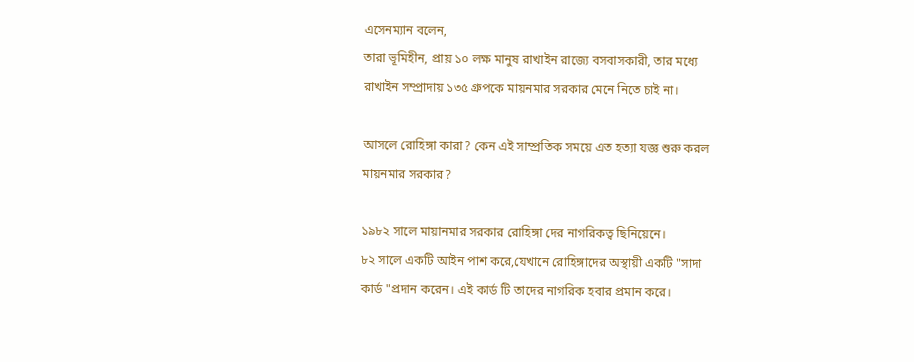এসেনম্যান বলেন,
তারা ভূমিহীন, প্রায় ১০ লক্ষ মানুষ রাখাইন রাজ্যে বসবাসকারী, তার মধ্যে রাখাইন সম্প্রাদায় ১৩৫ গ্রুপকে মায়নমার সরকার মেনে নিতে চাই না।

আসলে রোহিঙ্গা কারা? কেন এই সাম্প্রতিক সময়ে এত হত্যা যজ্ঞ শুরু করল মায়নমার সরকার?

১৯৮২ সালে মায়ানমার সরকার রোহিঙ্গা দের নাগরিকত্ব ছিনিয়েনে।
৮২ সালে একটি আইন পাশ করে,যেখানে রোহিঙ্গাদের অস্থায়ী একটি "সাদা কার্ড "প্রদান করেন। এই কার্ড টি তাদের নাগরিক হবার প্রমান করে।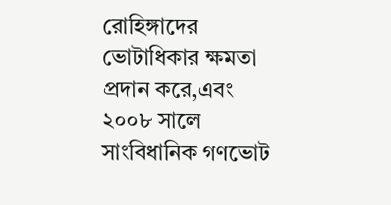রোহিঙ্গাদের ভোটাধিকার ক্ষমতা প্রদান করে,এবং ২০০৮ সালে সাংবিধানিক গণভোট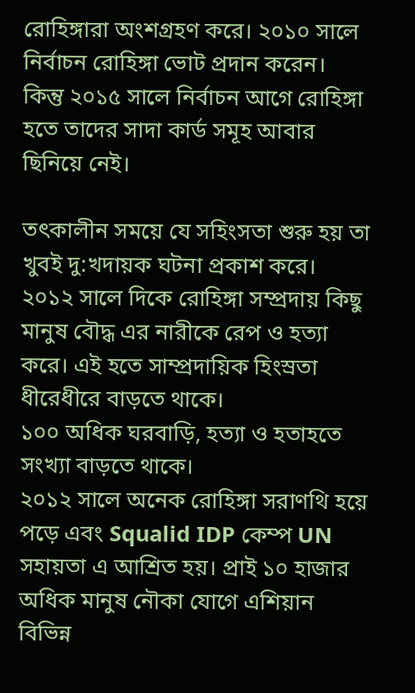রোহিঙ্গারা অংশগ্রহণ করে। ২০১০ সালে নির্বাচন রোহিঙ্গা ভোট প্রদান করেন।
কিন্তু ২০১৫ সালে নির্বাচন আগে রোহিঙ্গা হতে তাদের সাদা কার্ড সমূহ আবার ছিনিয়ে নেই।

তৎকালীন সময়ে যে সহিংসতা শুরু হয় তা খুবই দু:খদায়ক ঘটনা প্রকাশ করে।
২০১২ সালে দিকে রোহিঙ্গা সম্প্রদায় কিছু মানুষ বৌদ্ধ এর নারীকে রেপ ও হত্যা করে। এই হতে সাম্প্রদায়িক হিংস্রতা ধীরেধীরে বাড়তে থাকে।
১০০ অধিক ঘরবাড়ি, হত্যা ও হতাহতে সংখ্যা বাড়তে থাকে।
২০১২ সালে অনেক রোহিঙ্গা সরাণথি হয়ে পড়ে এবং Squalid IDP কেম্প UN সহায়তা এ আশ্রিত হয়। প্রাই ১০ হাজার অধিক মানুষ নৌকা যোগে এশিয়ান বিভিন্ন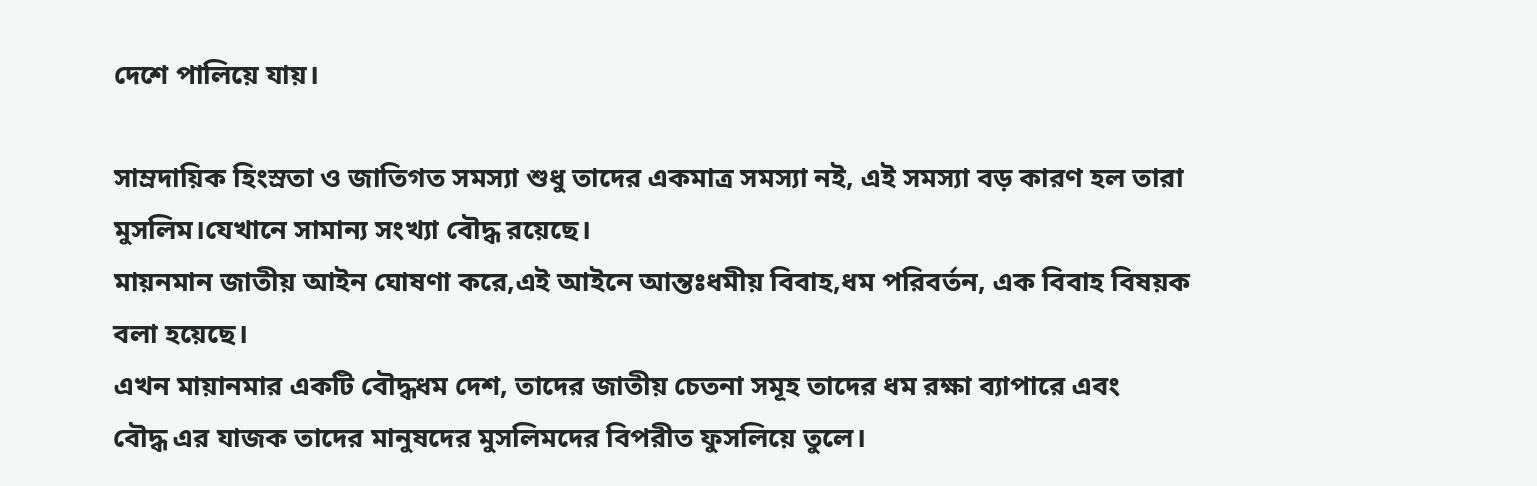দেশে পালিয়ে যায়।

সাম্রদায়িক হিংস্রতা ও জাতিগত সমস্যা শুধু তাদের একমাত্র সমস্যা নই, এই সমস্যা বড় কারণ হল তারা মুসলিম।যেখানে সামান্য সংখ্যা বৌদ্ধ রয়েছে।
মায়নমান জাতীয় আইন ঘোষণা করে,এই আইনে আন্তঃধমীয় বিবাহ,ধম পরিবর্তন, এক বিবাহ বিষয়ক বলা হয়েছে।
এখন মায়ানমার একটি বৌদ্ধধম দেশ, তাদের জাতীয় চেতনা সমূহ তাদের ধম রক্ষা ব্যাপারে এবং
বৌদ্ধ এর যাজক তাদের মানুষদের মুসলিমদের বিপরীত ফুসলিয়ে তুলে।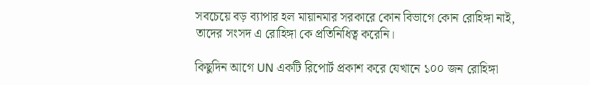সবচেয়ে বড় ব্যাপার হল মায়ানমার সরকারে কোন বিভাগে কোন রোহিঙ্গা নাই, তাদের সংসদ এ রোহিঙ্গা কে প্রতিনিধিত্ব করেনি।

কিছুদিন আগে UN একটি রিপোর্ট প্রকাশ করে যেখানে ১০০ জন রোহিঙ্গা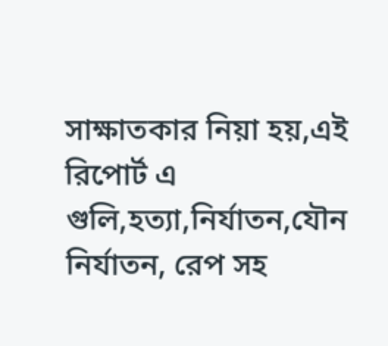সাক্ষাতকার নিয়া হয়,এই রিপোর্ট এ গুলি,হত্যা,নির্যাতন,যৌন নির্যাতন, রেপ সহ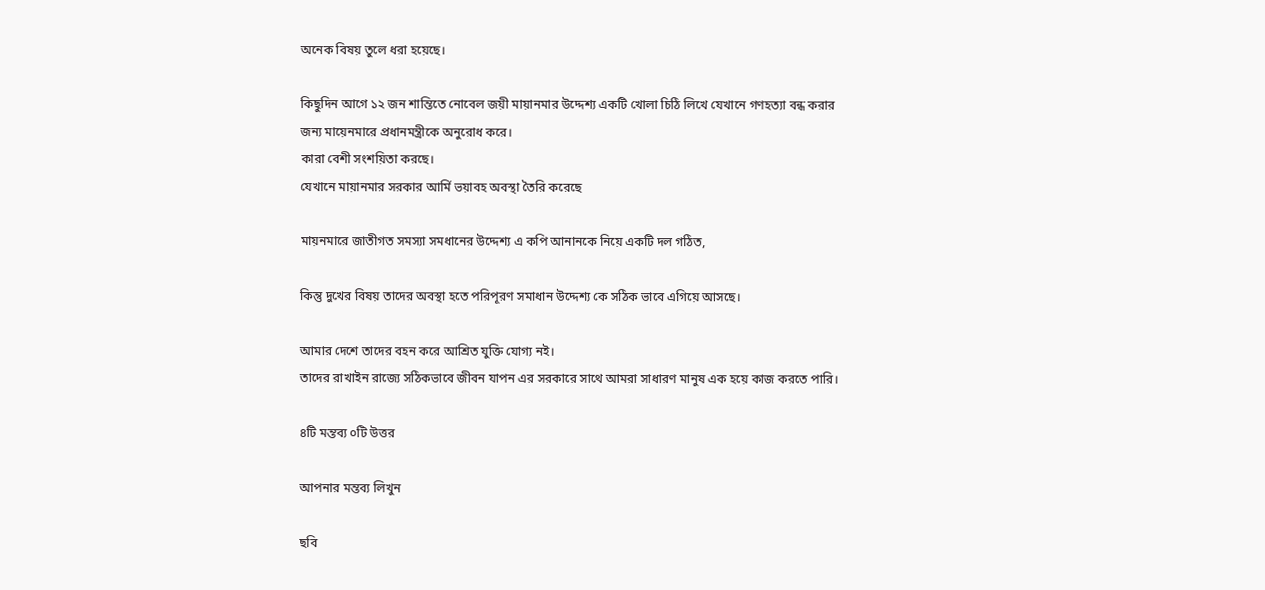অনেক বিষয় তুলে ধরা হয়েছে।

কিছুদিন আগে ১২ জন শান্তিতে নোবেল জয়ী মায়ানমার উদ্দেশ্য একটি খোলা চিঠি লিখে যেখানে গণহত্যা বন্ধ করার জন্য মায়েনমারে প্রধানমন্ত্রীকে অনুরোধ করে।
কারা বেশী সংশয়িতা করছে।
যেখানে মায়ানমার সরকার আর্মি ভয়াবহ অবস্থা তৈরি করেছে

মায়নমারে জাতীগত সমস্যা সমধানের উদ্দেশ্য এ কপি আনানকে নিয়ে একটি দল গঠিত,

কিন্তু দুখের বিষয় তাদের অবস্থা হতে পরিপূরণ সমাধান উদ্দেশ্য কে সঠিক ভাবে এগিয়ে আসছে।

আমার দেশে তাদের বহন করে আশ্রিত যুক্তি যোগ্য নই।
তাদের রাখাইন রাজ্যে সঠিকভাবে জীবন যাপন এর সরকারে সাথে আমরা সাধারণ মানুষ এক হয়ে কাজ করতে পারি।

৪টি মন্তব্য ০টি উত্তর

আপনার মন্তব্য লিখুন

ছবি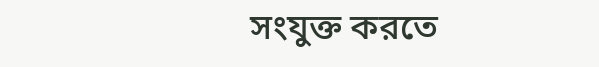সংযুক্ত করতে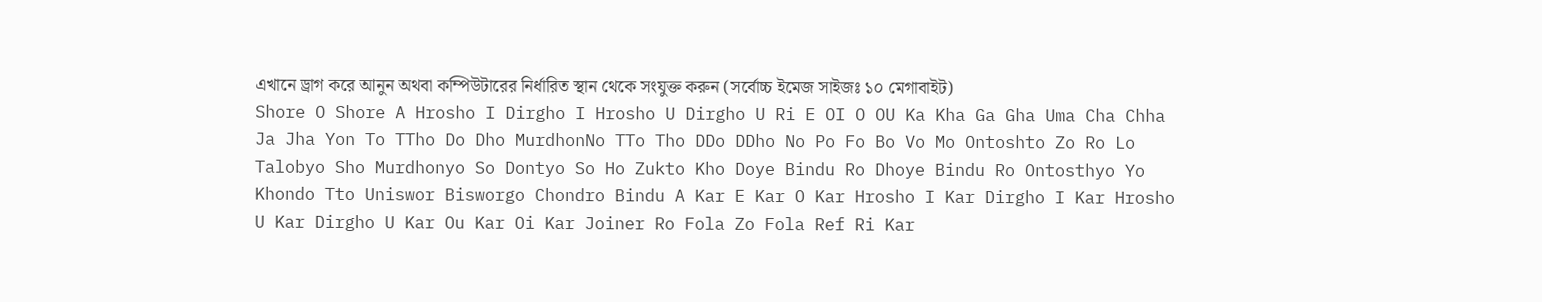এখানে ড্রাগ করে আনুন অথবা কম্পিউটারের নির্ধারিত স্থান থেকে সংযুক্ত করুন (সর্বোচ্চ ইমেজ সাইজঃ ১০ মেগাবাইট)
Shore O Shore A Hrosho I Dirgho I Hrosho U Dirgho U Ri E OI O OU Ka Kha Ga Gha Uma Cha Chha Ja Jha Yon To TTho Do Dho MurdhonNo TTo Tho DDo DDho No Po Fo Bo Vo Mo Ontoshto Zo Ro Lo Talobyo Sho Murdhonyo So Dontyo So Ho Zukto Kho Doye Bindu Ro Dhoye Bindu Ro Ontosthyo Yo Khondo Tto Uniswor Bisworgo Chondro Bindu A Kar E Kar O Kar Hrosho I Kar Dirgho I Kar Hrosho U Kar Dirgho U Kar Ou Kar Oi Kar Joiner Ro Fola Zo Fola Ref Ri Kar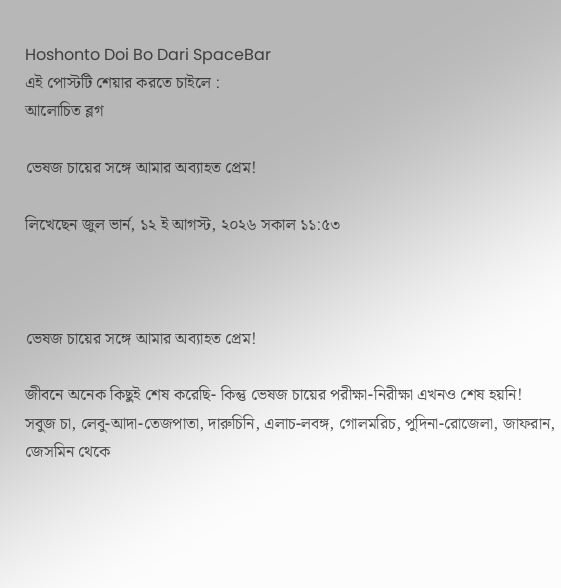Hoshonto Doi Bo Dari SpaceBar
এই পোস্টটি শেয়ার করতে চাইলে :
আলোচিত ব্লগ

ভেষজ চায়ের সঙ্গে আমার অব্যাহত প্রেম!

লিখেছেন জুল ভার্ন, ১২ ই আগস্ট, ২০২৬ সকাল ১১:৫৩



ভেষজ চায়ের সঙ্গে আমার অব্যাহত প্রেম!

জীবনে অনেক কিছুই শেষ করেছি- কিন্তু ভেষজ চায়ের পরীক্ষা-নিরীক্ষা এখনও শেষ হয়নি!
সবুজ চা, লেবু-আদা-তেজপাতা, দারুচিনি, এলাচ-লবঙ্গ, গোলমরিচ, পুদিনা-রোজেলা, জাফরান, জেসমিন থেকে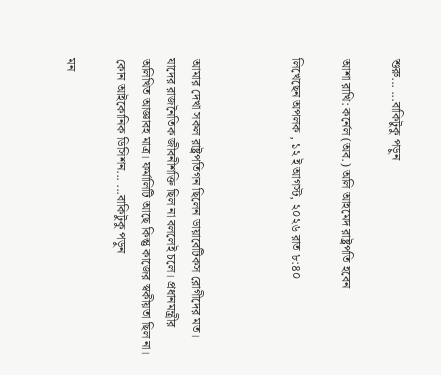শুরু... ...বাকিটুকু পড়ুন

আশা রাখি: কর্নেল (অব.) অলি আহমেদ রাষ্ট্রপতি হবেন

লিখেছেন অপলক , ১২ ই আগস্ট, ২০২৬ রাত ৮:৪০



আমার দেখা সকল রাষ্ট্রপতিগন ছিলেন ডায়াবেটিকস রোগীদের মত। যাদের রাজনৈতিক জীবনীশক্তি ছিল না বললেই চলে। প্রধানমন্ত্রীর অলিখিত আজ্ঞাবহ মাত্র। ফর্মালিটি আছে কিন্তু কাজের স্বকীয়তা ছিল না। কোন আইকোনিক ডিসিশন... ...বাকিটুকু পড়ুন

মন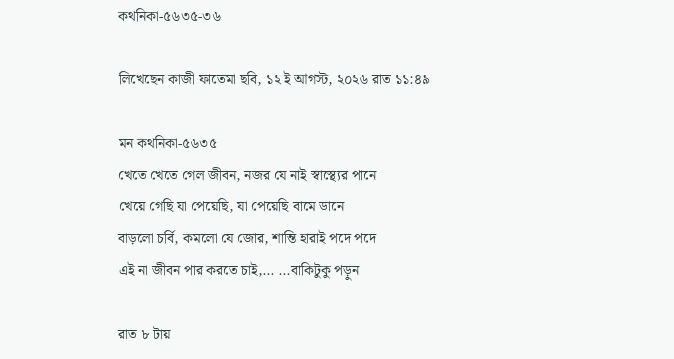কথনিকা-৫৬৩৫-৩৬

লিখেছেন কাজী ফাতেমা ছবি, ১২ ই আগস্ট, ২০২৬ রাত ১১:৪৯

মন কথনিকা-৫৬৩৫
খেতে খেতে গেল জীবন, নজর যে নাই স্বাস্থ্যের পানে
খেয়ে গেছি যা পেয়েছি, যা পেয়েছি বামে ডানে
বাড়লো চর্বি, কমলো যে জোর, শান্তি হারাই পদে পদে
এই না জীবন পার করতে চাই,... ...বাকিটুকু পড়ুন

রাত ৮ টায়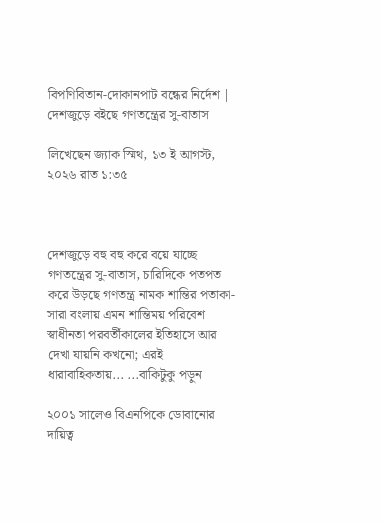বিপণিবিতান-দোকানপাট বন্ধের নির্দেশ | দেশজুড়ে বইছে গণতন্ত্রের সু-বাতাস

লিখেছেন জ্যাক স্মিথ, ১৩ ই আগস্ট, ২০২৬ রাত ১:৩৫



দেশজুড়ে বহু বহু করে বয়ে যাচ্ছে গণতন্ত্রের সু-বাতাস, চারিদিকে পতপত করে উড়ছে গণতন্ত্র নামক শান্তির পতাকা- সারা বংলায় এমন শান্তিময় পরিবেশ স্বাধীনতা পরবর্তীকালের ইতিহাসে আর দেখা যায়নি কখনো; এরই ধারাবাহিকতায়... ...বাকিটুকু পড়ুন

২০০১ সালেও বিএনপিকে ডোবানোর দায়িত্ব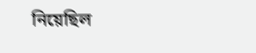নিয়েছিল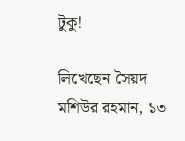টুকু!

লিখেছেন সৈয়দ মশিউর রহমান, ১৩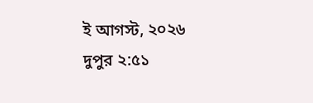ই আগস্ট, ২০২৬ দুপুর ২:৫১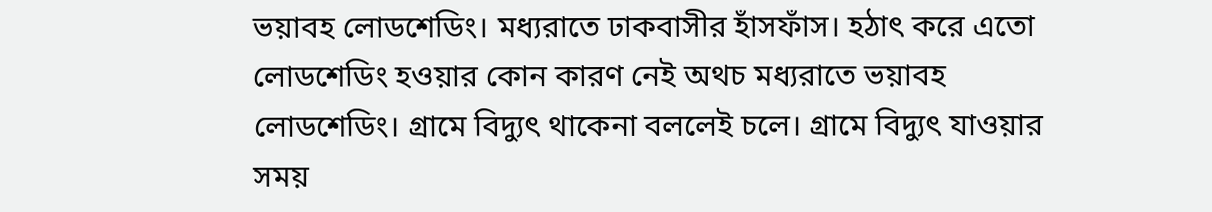ভয়াবহ লোডশেডিং। মধ্যরাতে ঢাকবাসীর হাঁসফাঁস। হঠাৎ করে এতো লোডশেডিং হওয়ার কোন কারণ নেই অথচ মধ্যরাতে ভয়াবহ লোডশেডিং। গ্রামে বিদ্যুৎ থাকেনা বললেই চলে। গ্রামে বিদ্যুৎ যাওয়ার সময়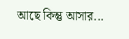আছে কিন্তু আসার...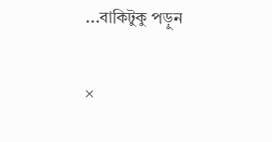...বাকিটুকু পড়ুন

×